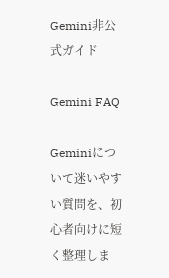Gemini非公式ガイド

Gemini FAQ

Geminiについて迷いやすい質問を、初心者向けに短く整理しま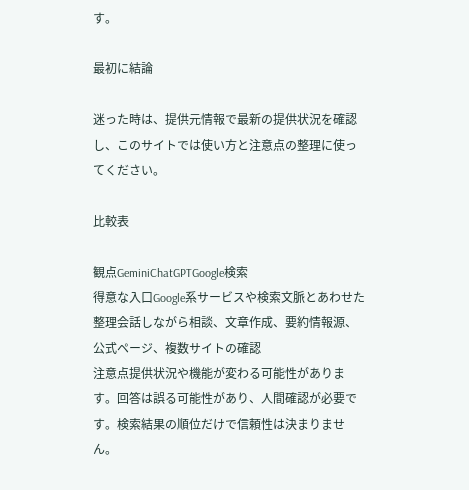す。

最初に結論

迷った時は、提供元情報で最新の提供状況を確認し、このサイトでは使い方と注意点の整理に使ってください。

比較表

観点GeminiChatGPTGoogle検索
得意な入口Google系サービスや検索文脈とあわせた整理会話しながら相談、文章作成、要約情報源、公式ページ、複数サイトの確認
注意点提供状況や機能が変わる可能性があります。回答は誤る可能性があり、人間確認が必要です。検索結果の順位だけで信頼性は決まりません。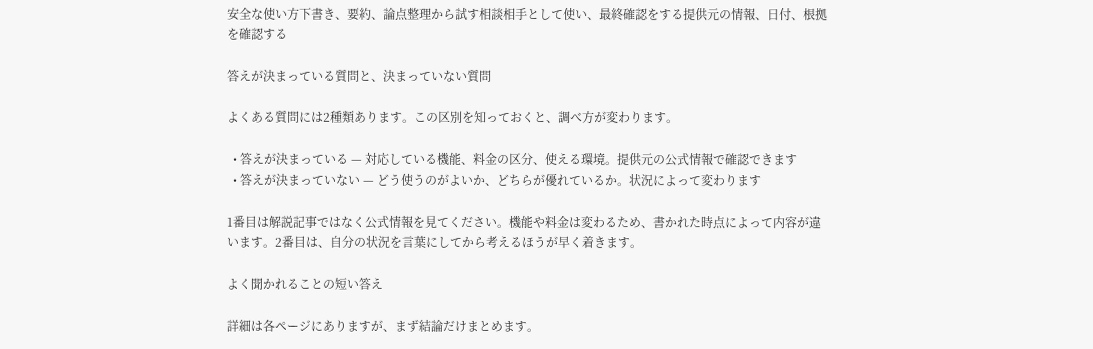安全な使い方下書き、要約、論点整理から試す相談相手として使い、最終確認をする提供元の情報、日付、根拠を確認する

答えが決まっている質問と、決まっていない質問

よくある質問には2種類あります。この区別を知っておくと、調べ方が変わります。

  • 答えが決まっている — 対応している機能、料金の区分、使える環境。提供元の公式情報で確認できます
  • 答えが決まっていない — どう使うのがよいか、どちらが優れているか。状況によって変わります

1番目は解説記事ではなく公式情報を見てください。機能や料金は変わるため、書かれた時点によって内容が違います。2番目は、自分の状況を言葉にしてから考えるほうが早く着きます。

よく聞かれることの短い答え

詳細は各ページにありますが、まず結論だけまとめます。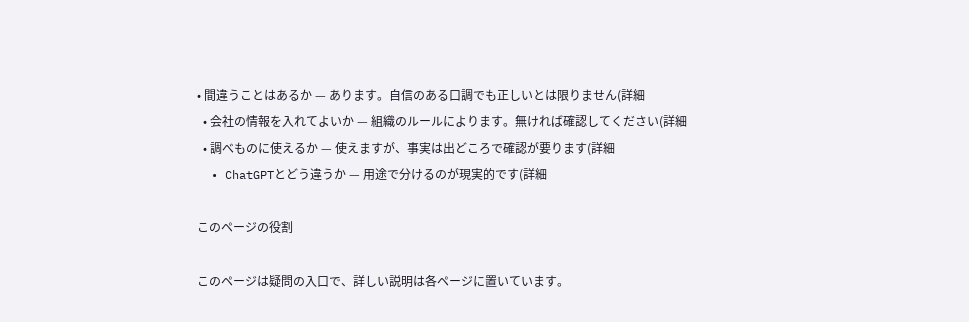• 間違うことはあるか — あります。自信のある口調でも正しいとは限りません(詳細
  • 会社の情報を入れてよいか — 組織のルールによります。無ければ確認してください(詳細
  • 調べものに使えるか — 使えますが、事実は出どころで確認が要ります(詳細
  • ChatGPTとどう違うか — 用途で分けるのが現実的です(詳細

このページの役割

このページは疑問の入口で、詳しい説明は各ページに置いています。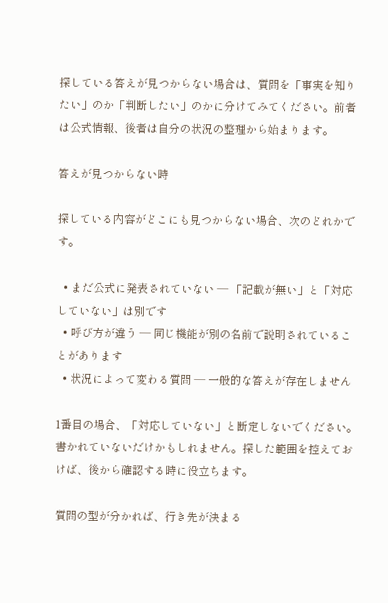探している答えが見つからない場合は、質問を「事実を知りたい」のか「判断したい」のかに分けてみてください。前者は公式情報、後者は自分の状況の整理から始まります。

答えが見つからない時

探している内容がどこにも見つからない場合、次のどれかです。

  • まだ公式に発表されていない — 「記載が無い」と「対応していない」は別です
  • 呼び方が違う — 同じ機能が別の名前で説明されていることがあります
  • 状況によって変わる質問 — 一般的な答えが存在しません

1番目の場合、「対応していない」と断定しないでください。書かれていないだけかもしれません。探した範囲を控えておけば、後から確認する時に役立ちます。

質問の型が分かれば、行き先が決まる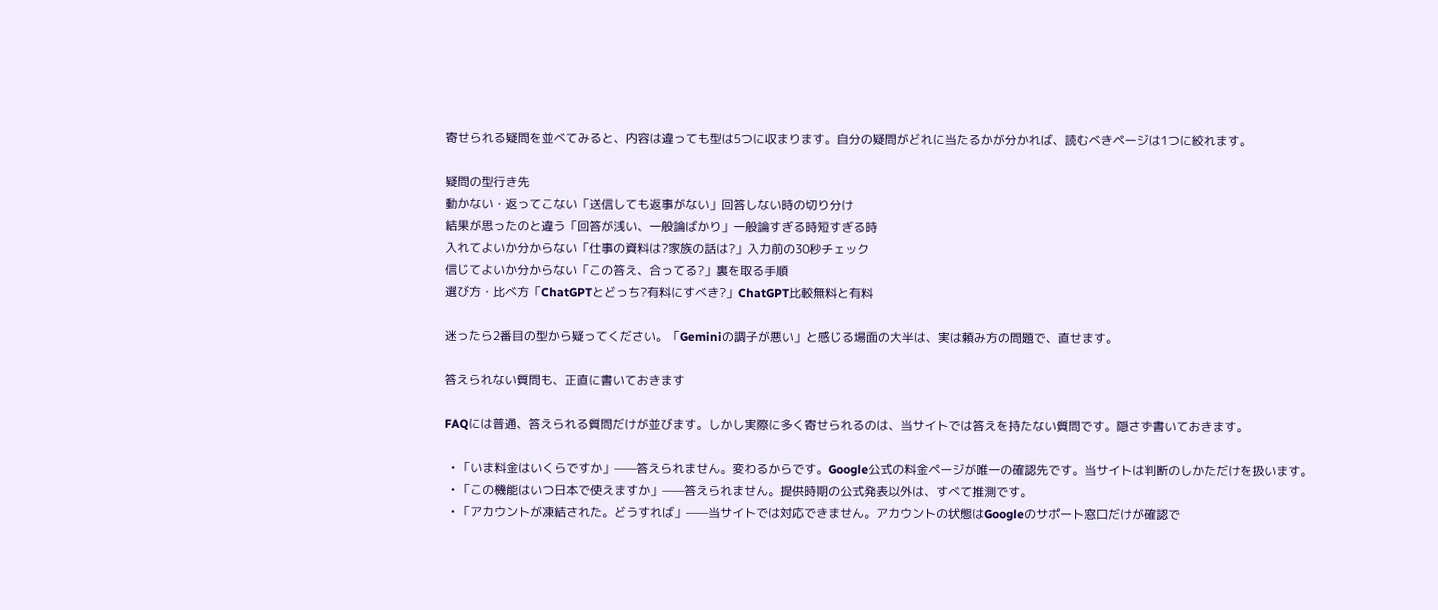寄せられる疑問を並べてみると、内容は違っても型は5つに収まります。自分の疑問がどれに当たるかが分かれば、読むべきページは1つに絞れます。

疑問の型行き先
動かない・返ってこない「送信しても返事がない」回答しない時の切り分け
結果が思ったのと違う「回答が浅い、一般論ばかり」一般論すぎる時短すぎる時
入れてよいか分からない「仕事の資料は?家族の話は?」入力前の30秒チェック
信じてよいか分からない「この答え、合ってる?」裏を取る手順
選び方・比べ方「ChatGPTとどっち?有料にすべき?」ChatGPT比較無料と有料

迷ったら2番目の型から疑ってください。「Geminiの調子が悪い」と感じる場面の大半は、実は頼み方の問題で、直せます。

答えられない質問も、正直に書いておきます

FAQには普通、答えられる質問だけが並びます。しかし実際に多く寄せられるのは、当サイトでは答えを持たない質問です。隠さず書いておきます。

  • 「いま料金はいくらですか」——答えられません。変わるからです。Google公式の料金ページが唯一の確認先です。当サイトは判断のしかただけを扱います。
  • 「この機能はいつ日本で使えますか」——答えられません。提供時期の公式発表以外は、すべて推測です。
  • 「アカウントが凍結された。どうすれば」——当サイトでは対応できません。アカウントの状態はGoogleのサポート窓口だけが確認で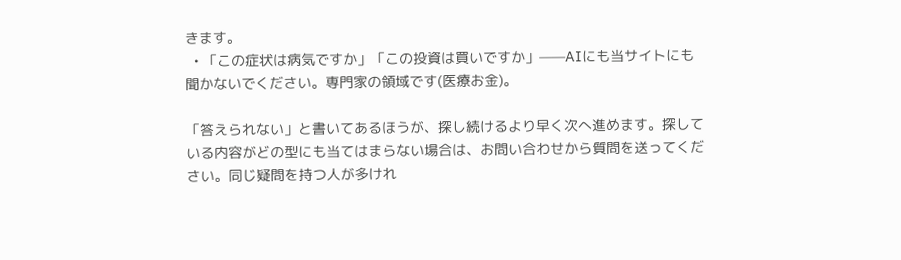きます。
  • 「この症状は病気ですか」「この投資は買いですか」——AIにも当サイトにも聞かないでください。専門家の領域です(医療お金)。

「答えられない」と書いてあるほうが、探し続けるより早く次へ進めます。探している内容がどの型にも当てはまらない場合は、お問い合わせから質問を送ってください。同じ疑問を持つ人が多けれ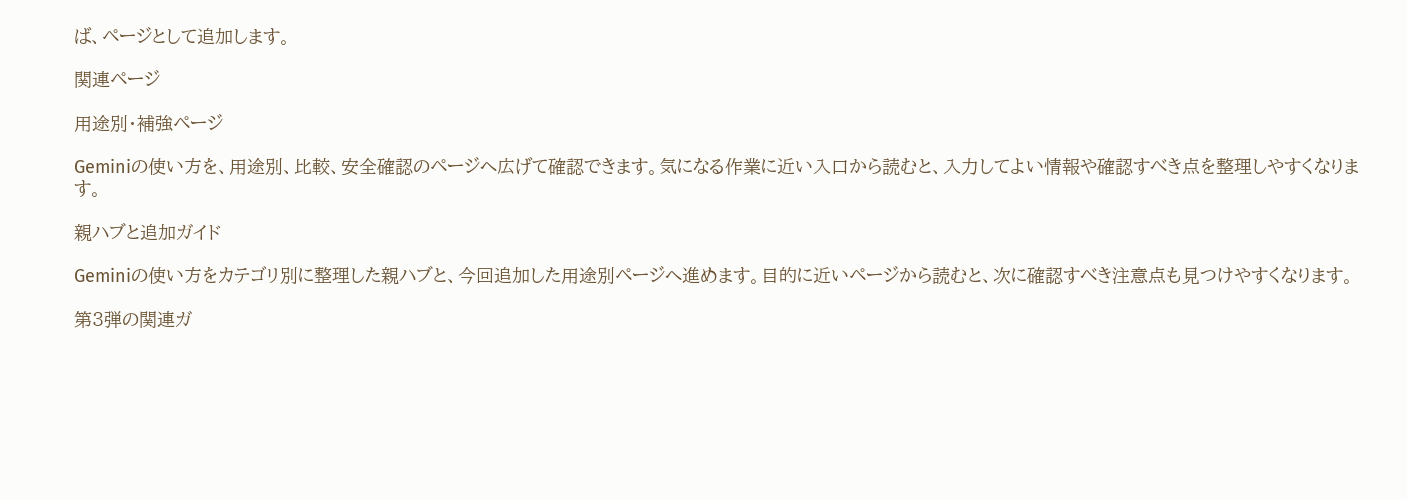ば、ページとして追加します。

関連ページ

用途別・補強ページ

Geminiの使い方を、用途別、比較、安全確認のページへ広げて確認できます。気になる作業に近い入口から読むと、入力してよい情報や確認すべき点を整理しやすくなります。

親ハブと追加ガイド

Geminiの使い方をカテゴリ別に整理した親ハブと、今回追加した用途別ページへ進めます。目的に近いページから読むと、次に確認すべき注意点も見つけやすくなります。

第3弾の関連ガ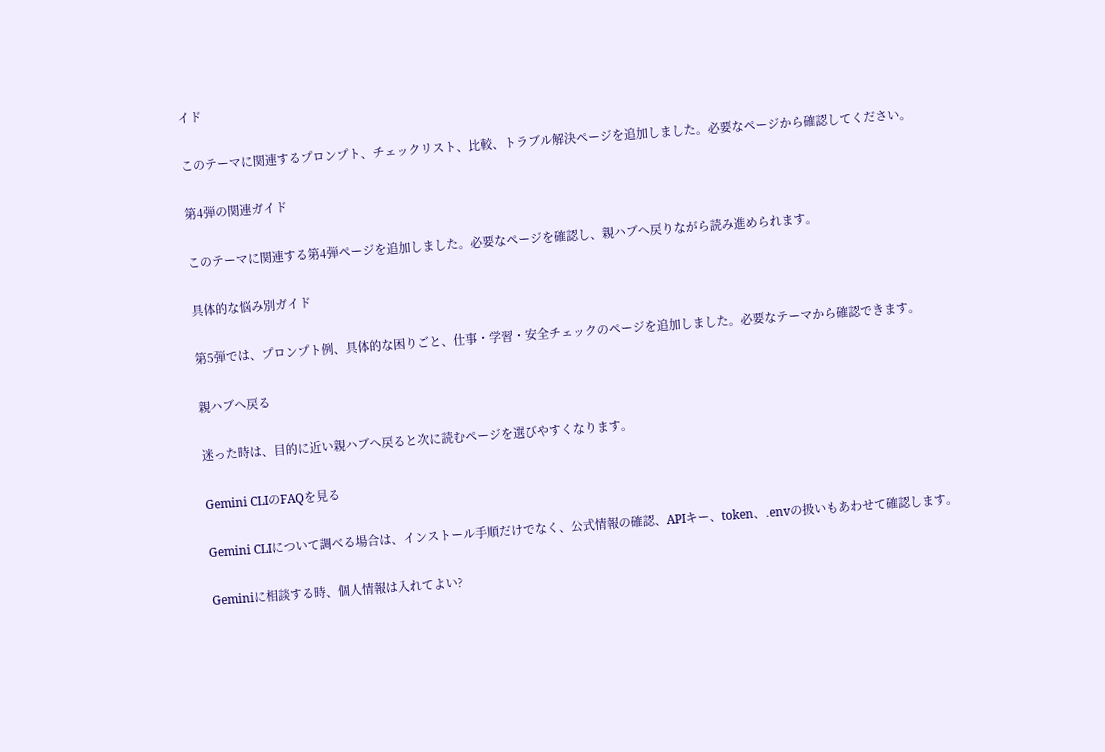イド

このテーマに関連するプロンプト、チェックリスト、比較、トラブル解決ページを追加しました。必要なページから確認してください。

第4弾の関連ガイド

このテーマに関連する第4弾ページを追加しました。必要なページを確認し、親ハブへ戻りながら読み進められます。

具体的な悩み別ガイド

第5弾では、プロンプト例、具体的な困りごと、仕事・学習・安全チェックのページを追加しました。必要なテーマから確認できます。

親ハブへ戻る

迷った時は、目的に近い親ハブへ戻ると次に読むページを選びやすくなります。

Gemini CLIのFAQを見る

Gemini CLIについて調べる場合は、インストール手順だけでなく、公式情報の確認、APIキー、token、.envの扱いもあわせて確認します。

Geminiに相談する時、個人情報は入れてよい?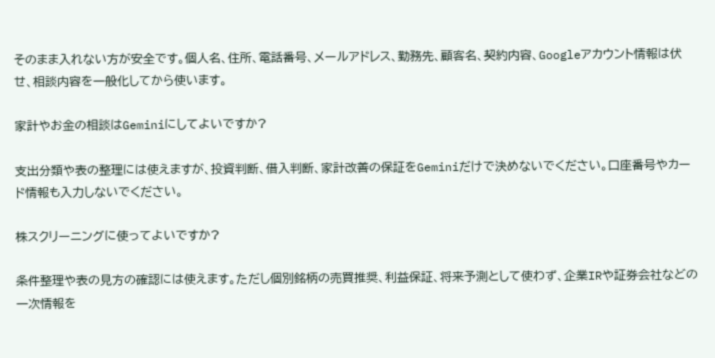そのまま入れない方が安全です。個人名、住所、電話番号、メールアドレス、勤務先、顧客名、契約内容、Googleアカウント情報は伏せ、相談内容を一般化してから使います。

家計やお金の相談はGeminiにしてよいですか?

支出分類や表の整理には使えますが、投資判断、借入判断、家計改善の保証をGeminiだけで決めないでください。口座番号やカード情報も入力しないでください。

株スクリーニングに使ってよいですか?

条件整理や表の見方の確認には使えます。ただし個別銘柄の売買推奨、利益保証、将来予測として使わず、企業IRや証券会社などの一次情報を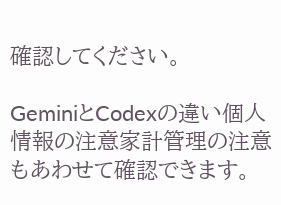確認してください。

GeminiとCodexの違い個人情報の注意家計管理の注意 もあわせて確認できます。